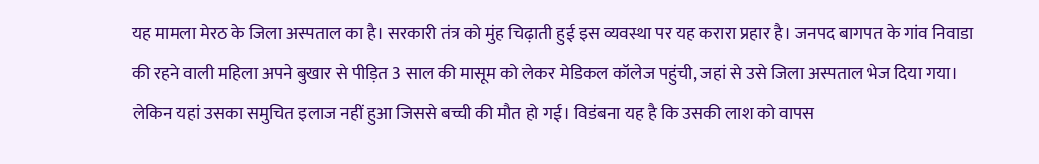यह मामला मेरठ के जिला अस्पताल का है। सरकारी तंत्र को मुंह चिढ़ाती हुई इस व्यवस्था पर यह करारा प्रहार है। जनपद बागपत के गांव निवाडा की रहने वाली महिला अपने बुखार से पीड़ित 3 साल की मासूम को लेकर मेडिकल कॉलेज पहुंची, जहां से उसे जिला अस्पताल भेज दिया गया। लेकिन यहां उसका समुचित इलाज नहीं हुआ जिससे बच्ची की मौत हो गई। विडंबना यह है कि उसकी लाश को वापस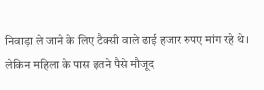निवाड़ा ले जाने के लिए टैक्सी वाले ढाई हजार रुपए मांग रहे थे। लेकिन महिला के पास इतने पैसे मौजूद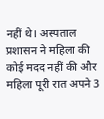नहीं थे। अस्पताल प्रशासन ने महिला की कोई मदद नहीं की और महिला पूरी रात अपने 3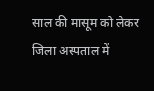साल की मासूम को लेकर जिला अस्पताल में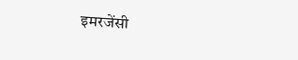इमरजेंसी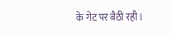के गेट पर बैठी रही।